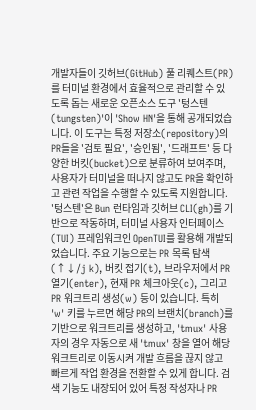개발자들이 깃허브(GitHub) 풀 리퀘스트(PR)를 터미널 환경에서 효율적으로 관리할 수 있도록 돕는 새로운 오픈소스 도구 '텅스텐(tungsten)'이 'Show HN'을 통해 공개되었습니다. 이 도구는 특정 저장소(repository)의 PR들을 '검토 필요', '승인됨', '드래프트' 등 다양한 버킷(bucket)으로 분류하여 보여주며, 사용자가 터미널을 떠나지 않고도 PR을 확인하고 관련 작업을 수행할 수 있도록 지원합니다.
'텅스텐'은 Bun 런타임과 깃허브 CLI(gh)를 기반으로 작동하며, 터미널 사용자 인터페이스(TUI) 프레임워크인 OpenTUI를 활용해 개발되었습니다. 주요 기능으로는 PR 목록 탐색(↑↓/j k), 버킷 접기(t), 브라우저에서 PR 열기(enter), 현재 PR 체크아웃(c), 그리고 PR 워크트리 생성(w) 등이 있습니다. 특히 'w' 키를 누르면 해당 PR의 브랜치(branch)를 기반으로 워크트리를 생성하고, 'tmux' 사용자의 경우 자동으로 새 'tmux' 창을 열어 해당 워크트리로 이동시켜 개발 흐름을 끊지 않고 빠르게 작업 환경을 전환할 수 있게 합니다. 검색 기능도 내장되어 있어 특정 작성자나 PR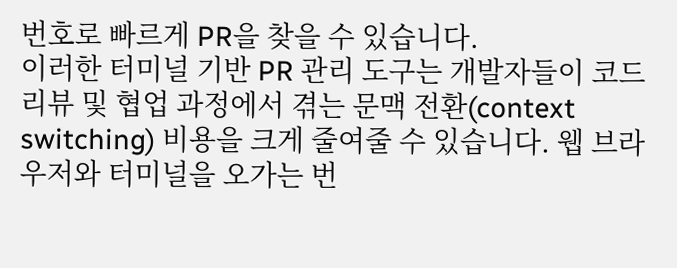번호로 빠르게 PR을 찾을 수 있습니다.
이러한 터미널 기반 PR 관리 도구는 개발자들이 코드 리뷰 및 협업 과정에서 겪는 문맥 전환(context switching) 비용을 크게 줄여줄 수 있습니다. 웹 브라우저와 터미널을 오가는 번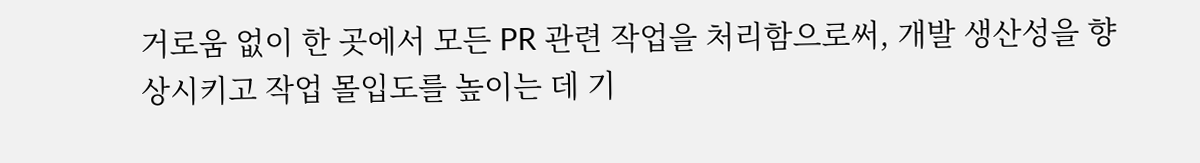거로움 없이 한 곳에서 모든 PR 관련 작업을 처리함으로써, 개발 생산성을 향상시키고 작업 몰입도를 높이는 데 기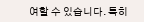여할 수 있습니다. 특히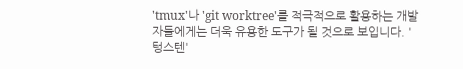'tmux'나 'git worktree'를 적극적으로 활용하는 개발자들에게는 더욱 유용한 도구가 될 것으로 보입니다. '텅스텐'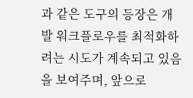과 같은 도구의 등장은 개발 워크플로우를 최적화하려는 시도가 계속되고 있음을 보여주며, 앞으로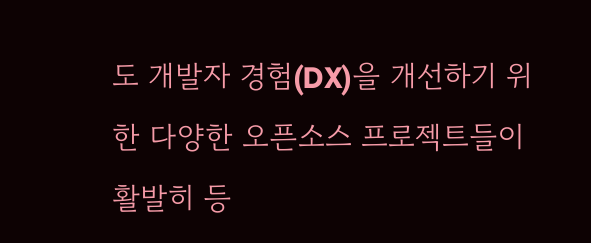도 개발자 경험(DX)을 개선하기 위한 다양한 오픈소스 프로젝트들이 활발히 등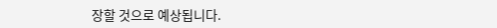장할 것으로 예상됩니다.